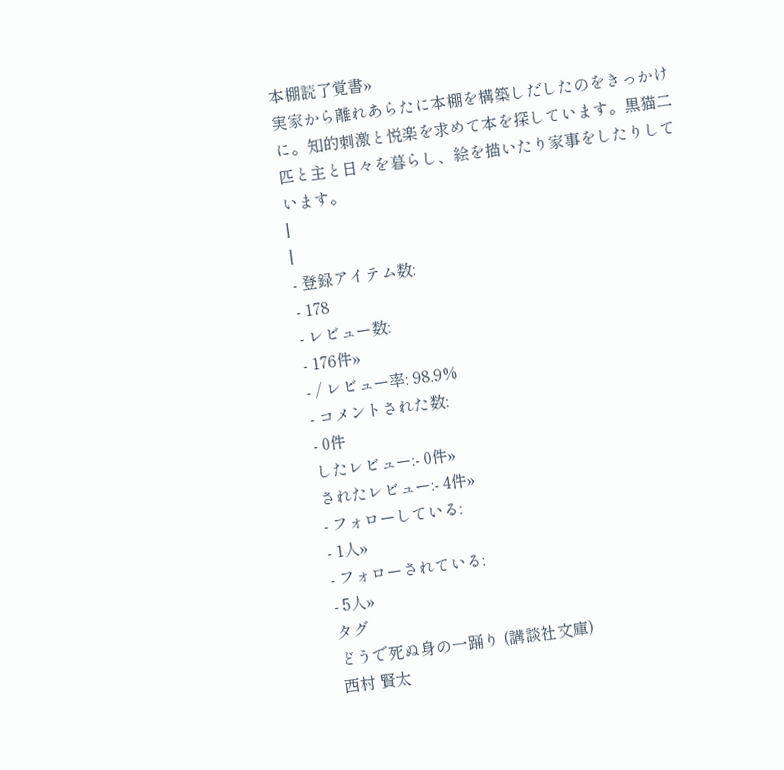本棚読了覚書»
実家から離れあらたに本棚を構築しだしたのをきっかけに。知的刺激と悦楽を求めて本を探しています。黒猫二匹と主と日々を暮らし、絵を描いたり家事をしたりしています。
|
|
- 登録アイテム数:
- 178
- レビュー数:
- 176件»
- / レビュー率: 98.9%
- コメントされた数:
- 0件
したレビュー:- 0件»
されたレビュー:- 4件»
- フォローしている:
- 1人»
- フォローされている:
- 5人»
タグ
どうで死ぬ身の一踊り (講談社文庫)
西村 賢太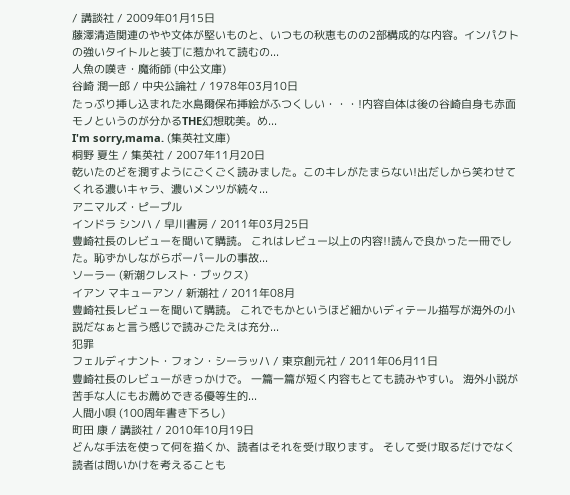/ 講談社 / 2009年01月15日
藤澤清造関連のやや文体が堅いものと、いつもの秋恵ものの2部構成的な内容。インパクトの強いタイトルと装丁に惹かれて読むの...
人魚の嘆き・魔術師 (中公文庫)
谷崎 潤一郎 / 中央公論社 / 1978年03月10日
たっぷり挿し込まれた水島爾保布挿絵がふつくしい・・・!内容自体は後の谷崎自身も赤面モノというのが分かるTHE幻想耽美。め...
I'm sorry,mama. (集英社文庫)
桐野 夏生 / 集英社 / 2007年11月20日
乾いたのどを潤すようにごくごく読みました。このキレがたまらない!出だしから笑わせてくれる濃いキャラ、濃いメンツが続々...
アニマルズ・ピープル
インドラ シンハ / 早川書房 / 2011年03月25日
豊崎社長のレビューを聞いて購読。 これはレビュー以上の内容!!読んで良かった一冊でした。恥ずかしながらボーパールの事故...
ソーラー (新潮クレスト・ブックス)
イアン マキューアン / 新潮社 / 2011年08月
豊崎社長レビューを聞いて購読。 これでもかというほど細かいディテール描写が海外の小説だなぁと言う感じで読みごたえは充分...
犯罪
フェルディナント・フォン・シーラッハ / 東京創元社 / 2011年06月11日
豊崎社長のレビューがきっかけで。 一篇一篇が短く内容もとても読みやすい。 海外小説が苦手な人にもお薦めできる優等生的...
人間小唄 (100周年書き下ろし)
町田 康 / 講談社 / 2010年10月19日
どんな手法を使って何を描くか、読者はそれを受け取ります。 そして受け取るだけでなく読者は問いかけを考えることも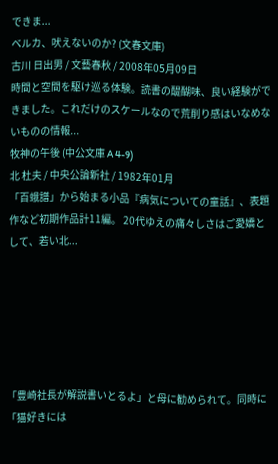できま...
ベルカ、吠えないのか? (文春文庫)
古川 日出男 / 文藝春秋 / 2008年05月09日
時間と空間を駆け巡る体験。読書の醍醐味、良い経験ができました。これだけのスケールなので荒削り感はいなめないものの情報...
牧神の午後 (中公文庫 A 4-9)
北 杜夫 / 中央公論新社 / 1982年01月
「百蛾譜」から始まる小品『病気についての童話』、表題作など初期作品計11編。 20代ゆえの痛々しさはご愛嬌として、若い北...






「豊崎社長が解説書いとるよ」と母に勧められて。同時に「猫好きには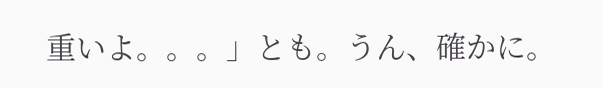重いよ。。。」とも。うん、確かに。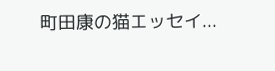町田康の猫エッセイ...